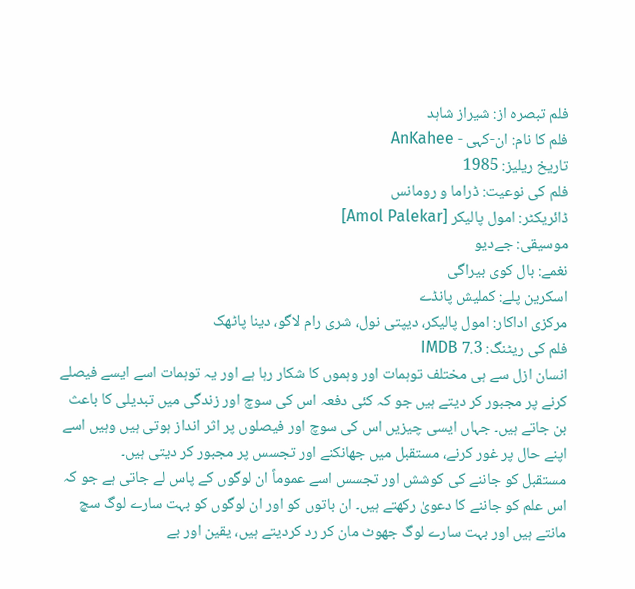فلم تبصرہ از: شیراز شاہد
فلم کا نام: ان-کہی - AnKahee
تاریخ ریلیز: 1985
فلم کی نوعیت: ڈراما و رومانس
ڈائریکٹر: امول پالیکر [Amol Palekar]
موسیقی: جےدیو
نغمے: بال کوی بیراگی
اسکرین پلے: کملیش پانڈے
مرکزی اداکار: امول پالیکر، دیپتی نول، شری رام لاگو، دینا پاٹھک
فلم کی ریٹنگ: 7.3 IMDB
انسان ازل سے ہی مختلف توہمات اور وہموں کا شکار رہا ہے اور یہ توہمات اسے ایسے فیصلے کرنے پر مجبور کر دیتے ہیں جو کہ کئی دفعہ اس کی سوچ اور زندگی میں تبدیلی کا باعث بن جاتے ہیں۔ جہاں ایسی چیزیں اس کی سوچ اور فیصلوں پر اثر انداز ہوتی ہیں وہیں اسے اپنے حال پر غور کرنے، مستقبل میں جھانکنے اور تجسس پر مجبور کر دیتی ہیں۔
مستقبل کو جاننے کی کوشش اور تجسس اسے عموماً ان لوگوں کے پاس لے جاتی ہے جو کہ اس علم کو جاننے کا دعویٰ رکھتے ہیں۔ ان باتوں کو اور ان لوگوں کو بہت سارے لوگ سچ مانتے ہیں اور بہت سارے لوگ جھوٹ مان کر رد کردیتے ہیں، یقین اور بے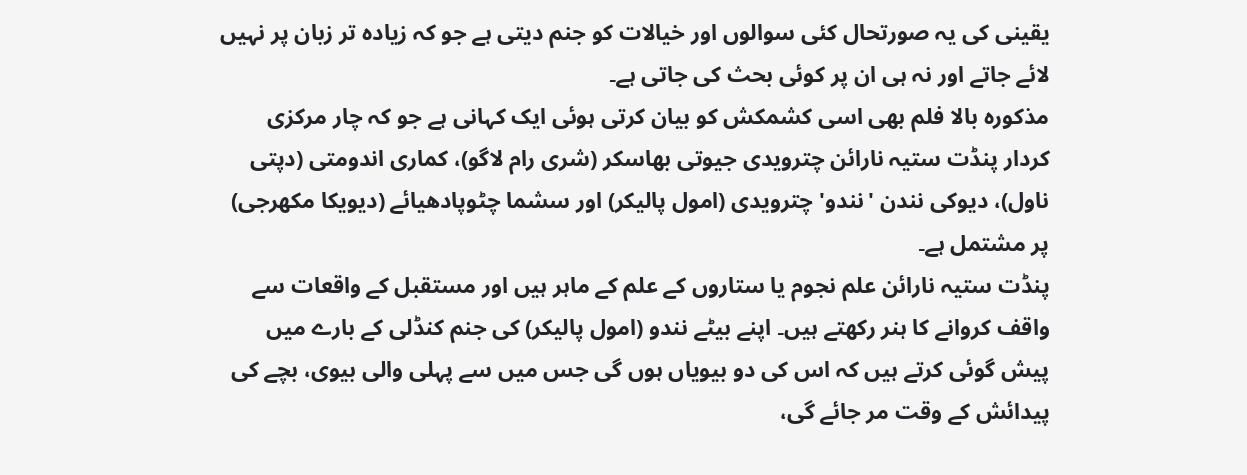یقینی کی یہ صورتحال کئی سوالوں اور خیالات کو جنم دیتی ہے جو کہ زیادہ تر زبان پر نہیں لائے جاتے اور نہ ہی ان پر کوئی بحث کی جاتی ہے۔
مذکورہ بالا فلم بھی اسی کشمکش کو بیان کرتی ہوئی ایک کہانی ہے جو کہ چار مرکزی کردار پنڈت ستیہ نارائن چترویدی جیوتی بھاسکر (شری رام لاگو)، کماری اندومتی (دپتی ناول)، دیوکی نندن 'نندو' چترویدی (امول پالیکر) اور سشما چٹوپادھیائے (دیویکا مکھرجی) پر مشتمل ہے۔
پنڈت ستیہ نارائن علم نجوم یا ستاروں کے علم کے ماہر ہیں اور مستقبل کے واقعات سے واقف کروانے کا ہنر رکھتے ہیں۔ اپنے بیٹے نندو (امول پالیکر) کی جنم کنڈلی کے بارے میں پیش گوئی کرتے ہیں کہ اس کی دو بیویاں ہوں گی جس میں سے پہلی والی بیوی، بچے کی پیدائش کے وقت مر جائے گی،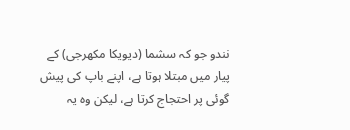نندو جو کہ سشما (دیویکا مکھرجی) کے پیار میں مبتلا ہوتا ہے، اپنے باپ کی پیش گوئی پر احتجاج کرتا ہے، لیکن وہ یہ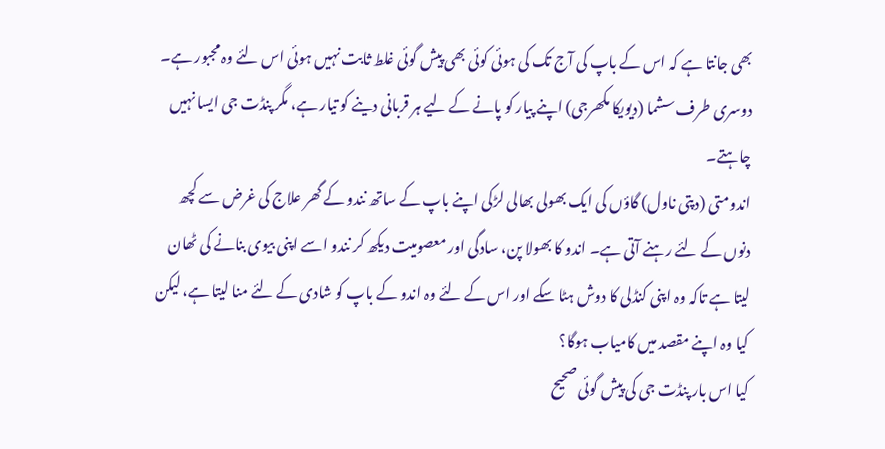بھی جانتا ہے کہ اس کے باپ کی آج تک کی ہوئی کوئی بھی پیش گوئی غلط ثابت نہیں ہوئی اس لئے وہ مجبور ہے۔ دوسری طرف سشما (دیویکا مکھرجی) اپنے پیار کو پانے کے لیے ہر قربانی دینے کو تیار ہے، مگر پنڈت جی ایسا نہیں چاہتے۔
اندومتی (دپتی ناول) گاؤں کی ایک بھولی بھالی لڑکی اپنے باپ کے ساتھ نندو کے گھر علاج کی غرض سے کچھ دنوں کے لئے رہنے آتی ہے۔ اندو کا بھولا پن، سادگی اور معصومیت دیکھ کر نندو اسے اپنی بیوی بنانے کی ٹھان لیتا ہے تاکہ وہ اپنی کنڈلی کا دوش ہٹا سکے اور اس کے لئے وہ اندو کے باپ کو شادی کے لئے منا لیتا ہے، لیکن کیا وہ اپنے مقصد میں کامیاب ہوگا؟
کیا اس بار پنڈت جی کی پیش گوئی صحیح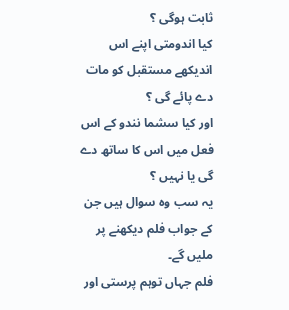ثابت ہوگی ؟
کیا اندومتی اپنے اس اندیکھے مستقبل کو مات دے پائے گی ؟
اور کیا سشما نندو کے اس فعل میں اس کا ساتھ دے گی یا نہیں ؟
یہ سب وہ سوال ہیں جن کے جواب فلم دیکھنے پر ملیں گے۔
فلم جہاں توہم پرستی اور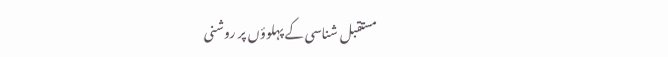مستقبل شناسی کے پہلوؤں پر روشنی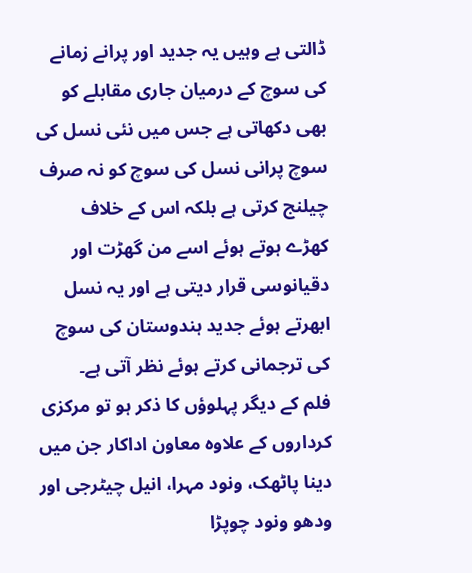ڈالتی ہے وہیں یہ جدید اور پرانے زمانے کی سوچ کے درمیان جاری مقابلے کو بھی دکھاتی ہے جس میں نئی نسل کی سوچ پرانی نسل کی سوچ کو نہ صرف چیلنج کرتی ہے بلکہ اس کے خلاف کھڑے ہوتے ہوئے اسے من گھڑت اور دقیانوسی قرار دیتی ہے اور یہ نسل ابھرتے ہوئے جدید ہندوستان کی سوچ کی ترجمانی کرتے ہوئے نظر آتی ہے۔
فلم کے دیگر پہلوؤں کا ذکر ہو تو مرکزی کرداروں کے علاوہ معاون اداکار جن میں دینا پاٹھک، ونود مہرا، انیل چیٹرجی اور ودھو ونود چوپڑا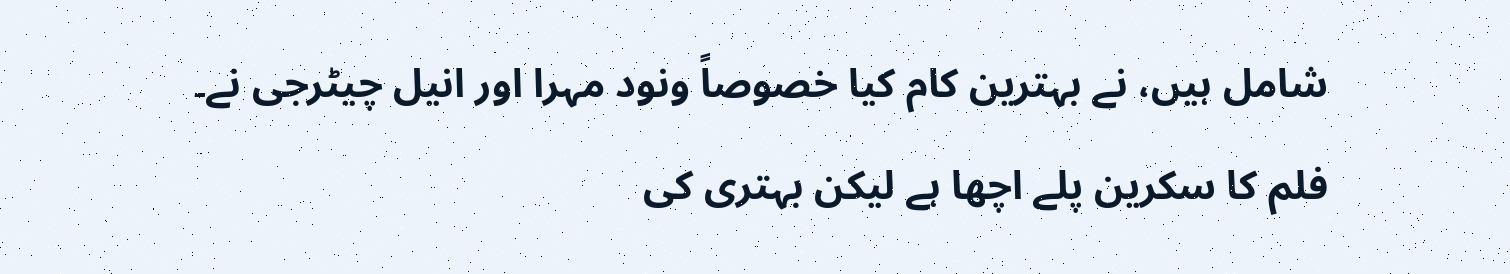شامل ہیں، نے بہترین کام کیا خصوصاً ونود مہرا اور انیل چیٹرجی نے۔
فلم کا سکرین پلے اچھا ہے لیکن بہتری کی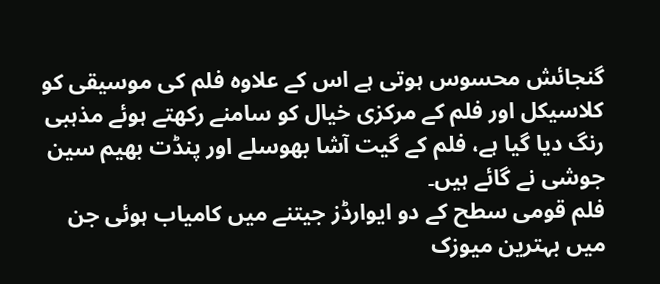گنجائش محسوس ہوتی ہے اس کے علاوہ فلم کی موسیقی کو کلاسیکل اور فلم کے مرکزی خیال کو سامنے رکھتے ہوئے مذہبی رنگ دیا گیا ہے، فلم کے گیت آشا بھوسلے اور پنڈت بھیم سین جوشی نے گائے ہیں۔
فلم قومی سطح کے دو ایوارڈز جیتنے میں کامیاب ہوئی جن میں بہترین میوزک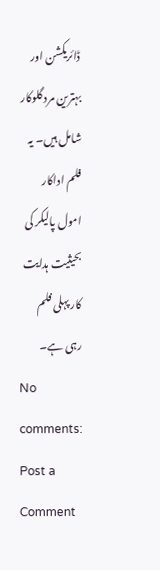ڈائریکشن اور بہترین مرد گلوکار شامل ہیں۔ یہ فلم اداکار امول پالیکر کی بحیثیت ہدایت کار پہلی فلم رہی ہے۔
No comments:
Post a Comment